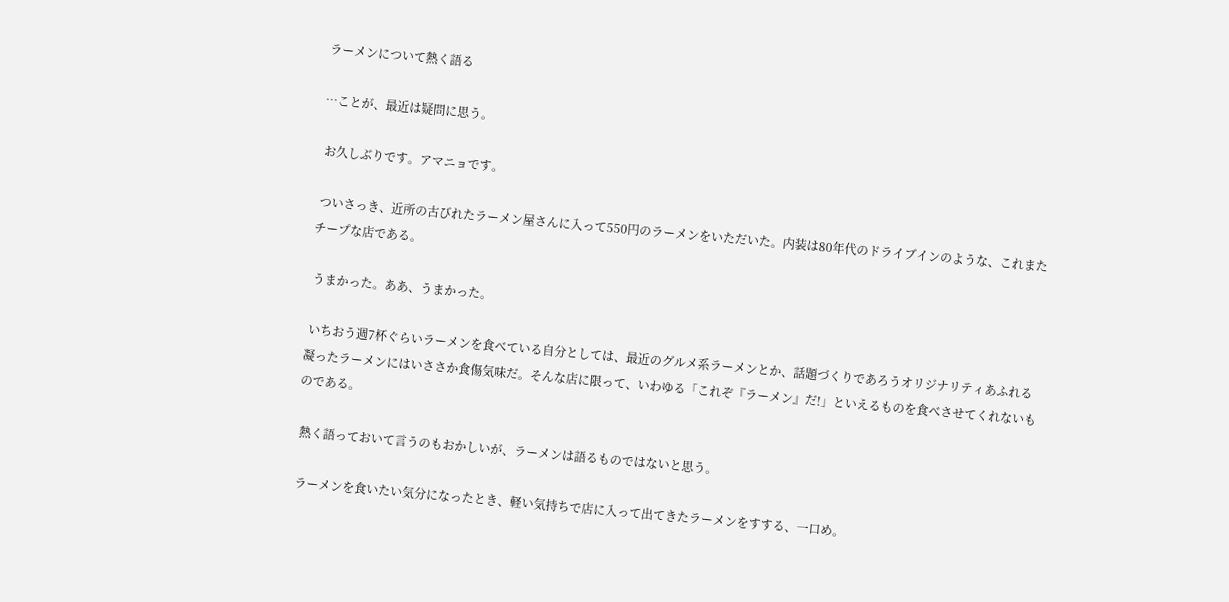ラーメンについて熱く語る

…ことが、最近は疑問に思う。

 お久しぶりです。アマニョです。

 ついさっき、近所の古びれたラーメン屋さんに入って550円のラーメンをいただいた。内装は80年代のドライブインのような、これまたチープな店である。

 うまかった。ああ、うまかった。

 いちおう週7杯ぐらいラーメンを食べている自分としては、最近のグルメ系ラーメンとか、話題づくりであろうオリジナリティあふれる凝ったラーメンにはいささか食傷気味だ。そんな店に限って、いわゆる「これぞ『ラーメン』だ!」といえるものを食べさせてくれないものである。

 熱く語っておいて言うのもおかしいが、ラーメンは語るものではないと思う。

 ラーメンを食いたい気分になったとき、軽い気持ちで店に入って出てきたラーメンをすする、一口め。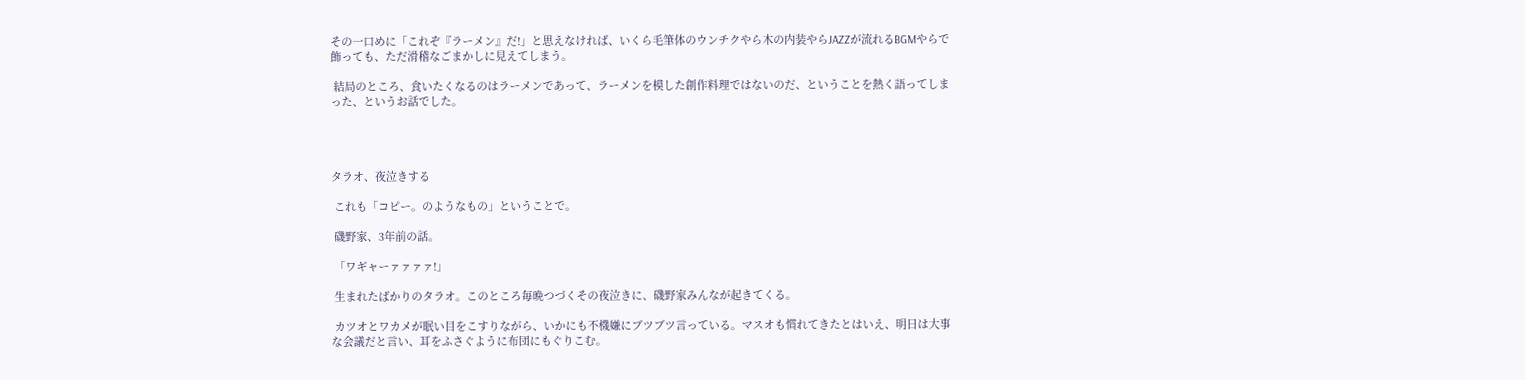その一口めに「これぞ『ラーメン』だ!」と思えなければ、いくら毛筆体のウンチクやら木の内装やらJAZZが流れるBGMやらで飾っても、ただ滑稽なごまかしに見えてしまう。

 結局のところ、食いたくなるのはラーメンであって、ラーメンを模した創作料理ではないのだ、ということを熱く語ってしまった、というお話でした。




タラオ、夜泣きする

 これも「コピー。のようなもの」ということで。

 磯野家、3年前の話。

 「ワギャーァァァァ!」

 生まれたばかりのタラオ。このところ毎晩つづくその夜泣きに、磯野家みんなが起きてくる。

 カツオとワカメが眠い目をこすりながら、いかにも不機嫌にブツブツ言っている。マスオも慣れてきたとはいえ、明日は大事な会議だと言い、耳をふさぐように布団にもぐりこむ。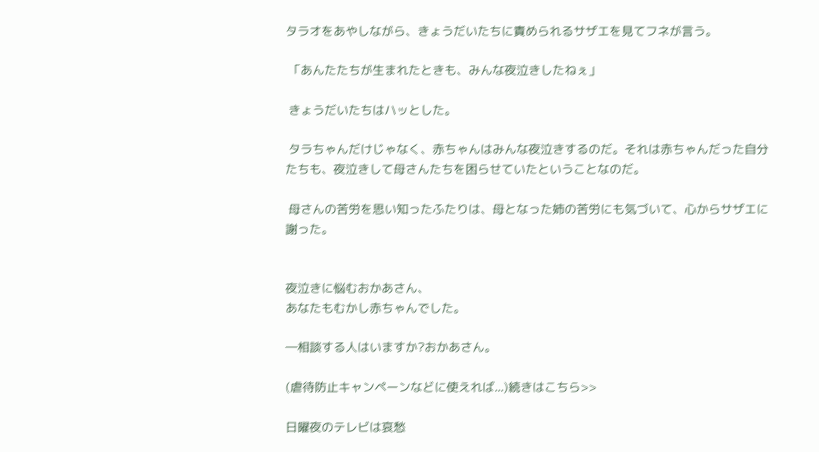タラオをあやしながら、きょうだいたちに責められるサザエを見てフネが言う。

 「あんたたちが生まれたときも、みんな夜泣きしたねぇ」

 きょうだいたちはハッとした。

 タラちゃんだけじゃなく、赤ちゃんはみんな夜泣きするのだ。それは赤ちゃんだった自分たちも、夜泣きして母さんたちを困らせていたということなのだ。

 母さんの苦労を思い知ったふたりは、母となった姉の苦労にも気づいて、心からサザエに謝った。


夜泣きに悩むおかあさん、
あなたもむかし赤ちゃんでした。

―相談する人はいますか?おかあさん。

(虐待防止キャンペーンなどに使えれば...)続きはこちら>>

日曜夜のテレビは哀愁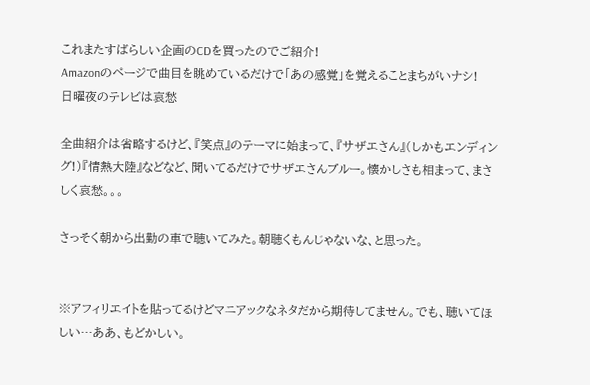これまたすばらしい企画のCDを買ったのでご紹介!
Amazonのページで曲目を眺めているだけで「あの感覚」を覚えることまちがいナシ!
日曜夜のテレビは哀愁

全曲紹介は省略するけど、『笑点』のテーマに始まって、『サザエさん』(しかもエンディング!)『情熱大陸』などなど、聞いてるだけでサザエさんブルー。懐かしさも相まって、まさしく哀愁。。。

さっそく朝から出勤の車で聴いてみた。朝聴くもんじゃないな、と思った。


※アフィリエイトを貼ってるけどマニアックなネタだから期待してません。でも、聴いてほしい…ああ、もどかしい。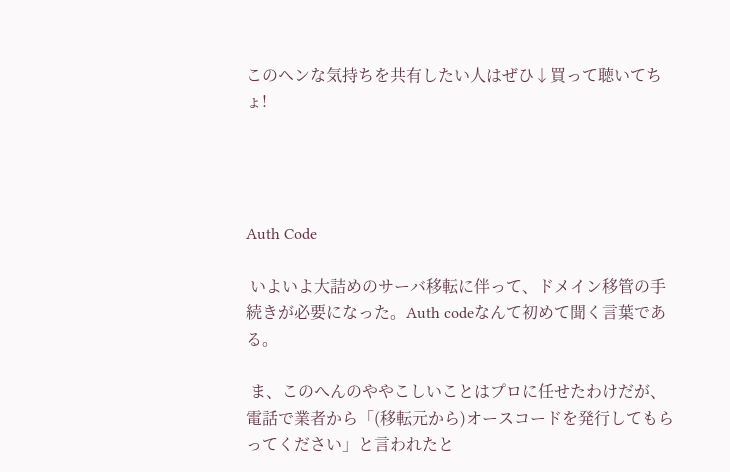このヘンな気持ちを共有したい人はぜひ↓買って聴いてちょ!




Auth Code

 いよいよ大詰めのサーバ移転に伴って、ドメイン移管の手続きが必要になった。Auth codeなんて初めて聞く言葉である。

 ま、このへんのややこしいことはプロに任せたわけだが、電話で業者から「(移転元から)オースコードを発行してもらってください」と言われたと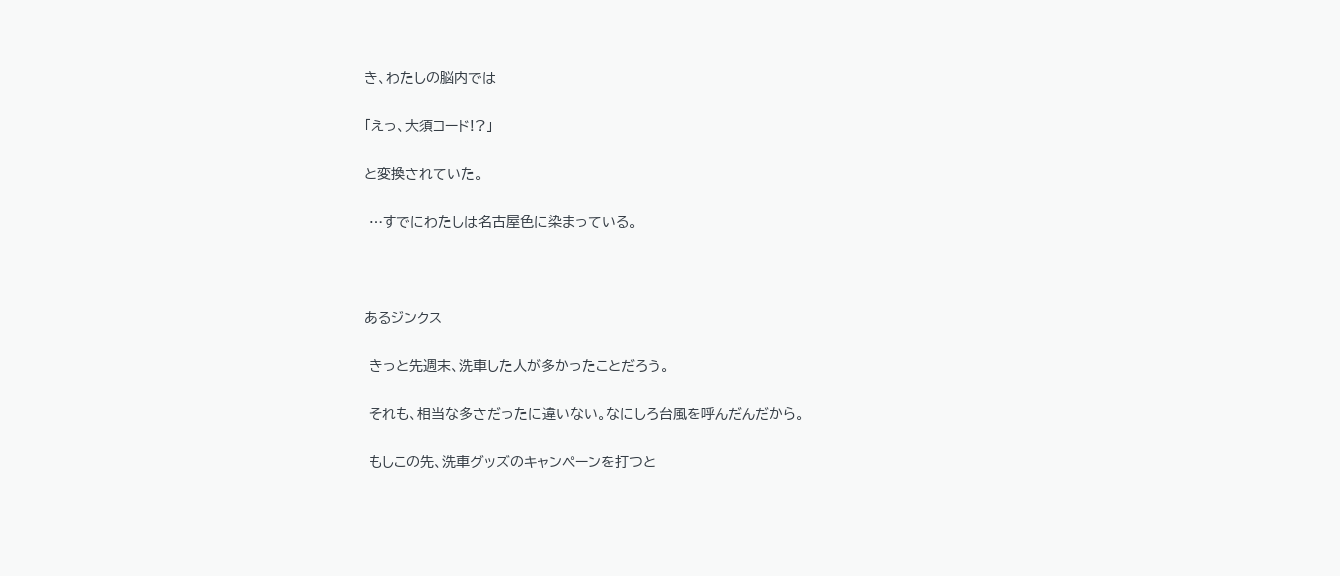き、わたしの脳内では

「えっ、大須コード!?」

と変換されていた。

 …すでにわたしは名古屋色に染まっている。



あるジンクス

 きっと先週末、洗車した人が多かったことだろう。

 それも、相当な多さだったに違いない。なにしろ台風を呼んだんだから。

 もしこの先、洗車グッズのキャンペーンを打つと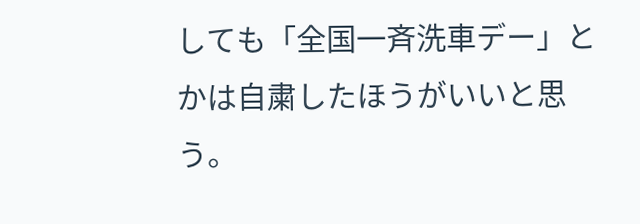しても「全国一斉洗車デー」とかは自粛したほうがいいと思う。